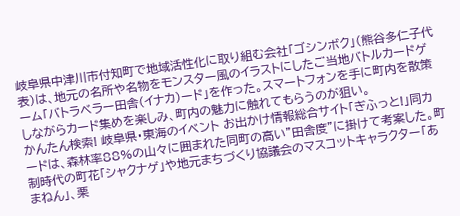岐阜県中津川市付知町で地域活性化に取り組む会社「ゴシンボク」(熊谷多仁子代表)は、地元の名所や名物をモンスター風のイラストにしたご当地バトルカードゲーム「バトラベラー田舎(イナカ)ード」を作った。スマートフォンを手に町内を散策しながらカード集めを楽しみ、町内の魅力に触れてもらうのが狙い。
かんたん検索! 岐阜県・東海のイベント お出かけ情報総合サイト「ぎふっと!」同カードは、森林率88%の山々に囲まれた同町の高い"田舎度"に掛けて考案した。町制時代の町花「シャクナゲ」や地元まちづくり協議会のマスコットキャラクター「あまねん」、栗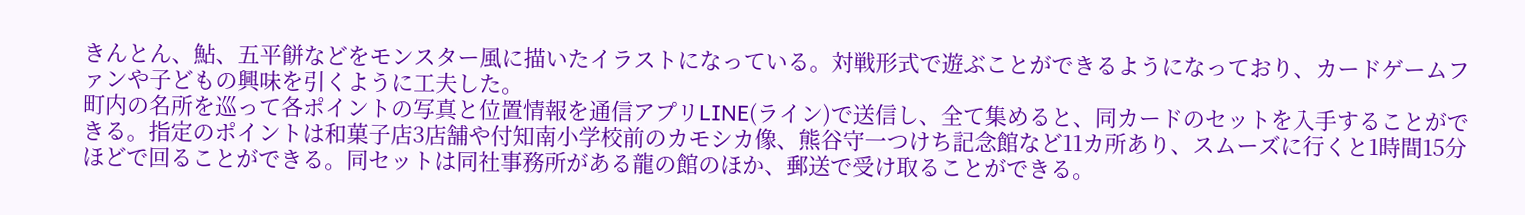きんとん、鮎、五平餅などをモンスター風に描いたイラストになっている。対戦形式で遊ぶことができるようになっており、カードゲームファンや子どもの興味を引くように工夫した。
町内の名所を巡って各ポイントの写真と位置情報を通信アプリLINE(ライン)で送信し、全て集めると、同カードのセットを入手することができる。指定のポイントは和菓子店3店舗や付知南小学校前のカモシカ像、熊谷守一つけち記念館など11カ所あり、スムーズに行くと1時間15分ほどで回ることができる。同セットは同社事務所がある龍の館のほか、郵送で受け取ることができる。